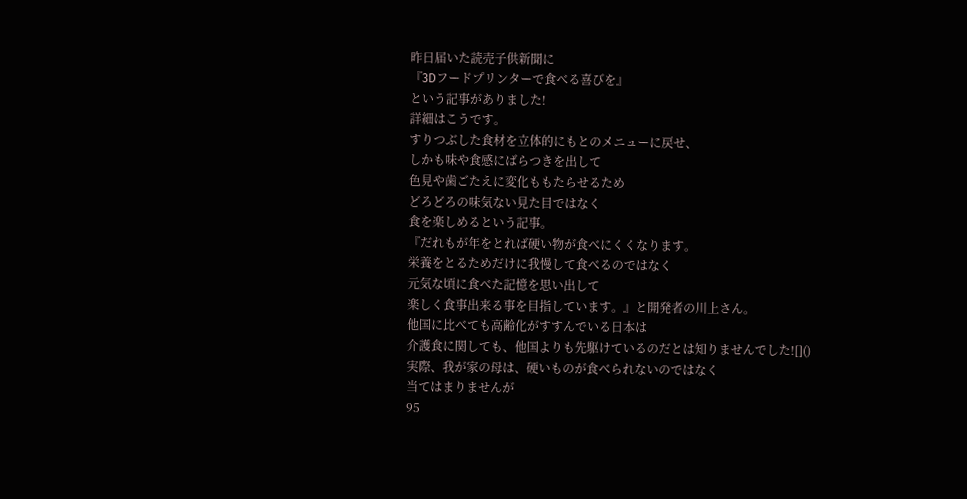昨日届いた読売子供新聞に
『3Dフードプリンターで食べる喜びを』
という記事がありました!
詳細はこうです。
すりつぶした食材を立体的にもとのメニューに戻せ、
しかも味や食感にばらつきを出して
色見や歯ごたえに変化ももたらせるため
どろどろの味気ない見た目ではなく
食を楽しめるという記事。
『だれもが年をとれば硬い物が食べにくくなります。
栄養をとるためだけに我慢して食べるのではなく
元気な頃に食べた記憶を思い出して
楽しく食事出来る事を目指しています。』と開発者の川上さん。
他国に比べても高齢化がすすんでいる日本は
介護食に関しても、他国よりも先駆けているのだとは知りませんでした![]()
実際、我が家の母は、硬いものが食べられないのではなく
当てはまりませんが
95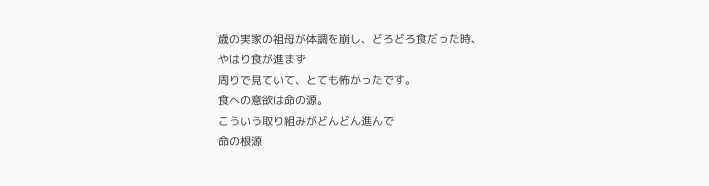歳の実家の祖母が体調を崩し、どろどろ食だった時、
やはり食が進まず
周りで見ていて、とても怖かったです。
食への意欲は命の源。
こういう取り組みがどんどん進んで
命の根源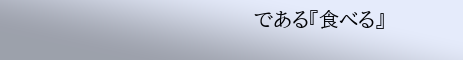である『食べる』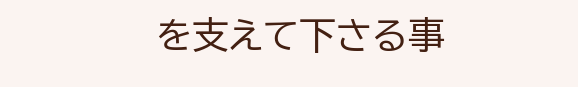を支えて下さる事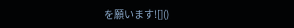を願います![]()